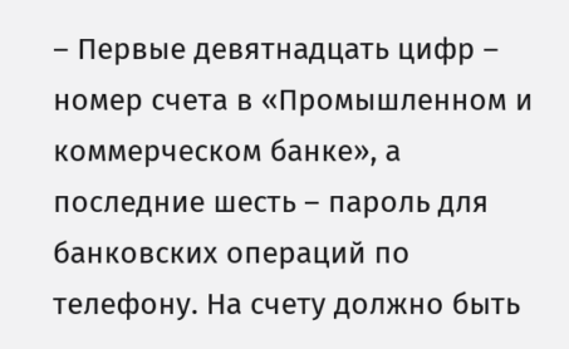– Первые девятнадцать цифр – номер счета в «Промышленном и коммерческом банке», а последние шесть – пароль для банковских операций по телефону. На счету должно быть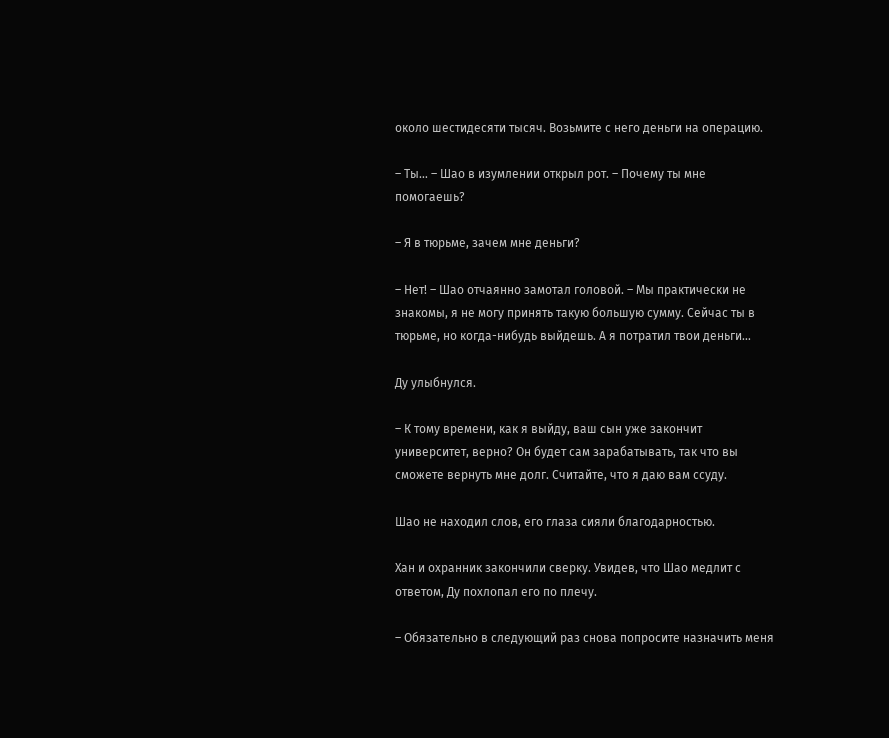около шестидесяти тысяч. Возьмите с него деньги на операцию.

– Ты… – Шао в изумлении открыл рот. – Почему ты мне помогаешь?

– Я в тюрьме, зачем мне деньги?

– Нет! – Шао отчаянно замотал головой. – Мы практически не знакомы, я не могу принять такую большую сумму. Сейчас ты в тюрьме, но когда-нибудь выйдешь. А я потратил твои деньги…

Ду улыбнулся.

– К тому времени, как я выйду, ваш сын уже закончит университет, верно? Он будет сам зарабатывать, так что вы сможете вернуть мне долг. Считайте, что я даю вам ссуду.

Шао не находил слов, его глаза сияли благодарностью.

Хан и охранник закончили сверку. Увидев, что Шао медлит с ответом, Ду похлопал его по плечу.

– Обязательно в следующий раз снова попросите назначить меня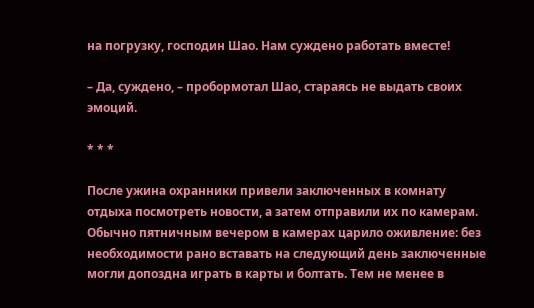на погрузку, господин Шао. Нам суждено работать вместе!

– Да, суждено, – пробормотал Шао, стараясь не выдать своих эмоций.

* * *

После ужина охранники привели заключенных в комнату отдыха посмотреть новости, а затем отправили их по камерам. Обычно пятничным вечером в камерах царило оживление: без необходимости рано вставать на следующий день заключенные могли допоздна играть в карты и болтать. Тем не менее в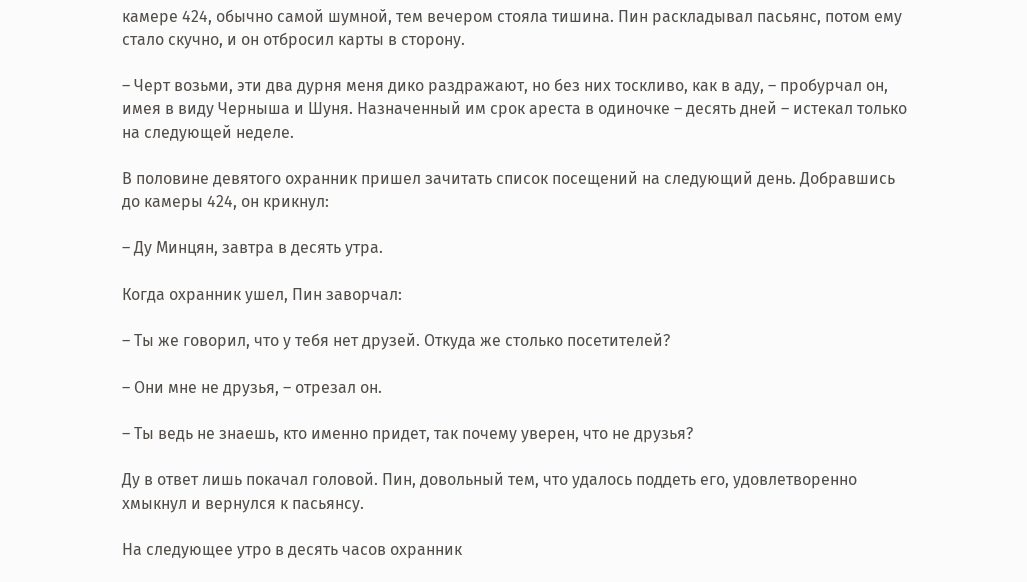камере 424, обычно самой шумной, тем вечером стояла тишина. Пин раскладывал пасьянс, потом ему стало скучно, и он отбросил карты в сторону.

– Черт возьми, эти два дурня меня дико раздражают, но без них тоскливо, как в аду, – пробурчал он, имея в виду Черныша и Шуня. Назначенный им срок ареста в одиночке – десять дней – истекал только на следующей неделе.

В половине девятого охранник пришел зачитать список посещений на следующий день. Добравшись до камеры 424, он крикнул:

– Ду Минцян, завтра в десять утра.

Когда охранник ушел, Пин заворчал:

– Ты же говорил, что у тебя нет друзей. Откуда же столько посетителей?

– Они мне не друзья, – отрезал он.

– Ты ведь не знаешь, кто именно придет, так почему уверен, что не друзья?

Ду в ответ лишь покачал головой. Пин, довольный тем, что удалось поддеть его, удовлетворенно хмыкнул и вернулся к пасьянсу.

На следующее утро в десять часов охранник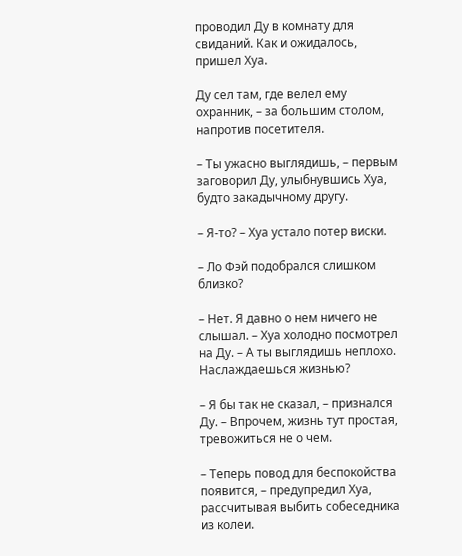проводил Ду в комнату для свиданий. Как и ожидалось, пришел Хуа.

Ду сел там, где велел ему охранник, – за большим столом, напротив посетителя.

– Ты ужасно выглядишь, – первым заговорил Ду, улыбнувшись Хуа, будто закадычному другу.

– Я-то? – Хуа устало потер виски.

– Ло Фэй подобрался слишком близко?

– Нет. Я давно о нем ничего не слышал. – Хуа холодно посмотрел на Ду. – А ты выглядишь неплохо. Наслаждаешься жизнью?

– Я бы так не сказал, – признался Ду. – Впрочем, жизнь тут простая, тревожиться не о чем.

– Теперь повод для беспокойства появится, – предупредил Хуа, рассчитывая выбить собеседника из колеи.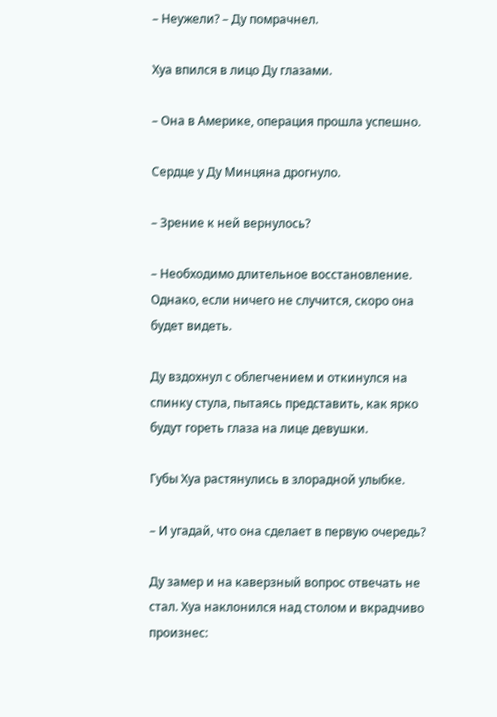– Неужели? – Ду помрачнел.

Хуа впился в лицо Ду глазами.

– Она в Америке, операция прошла успешно.

Сердце у Ду Минцяна дрогнуло.

– Зрение к ней вернулось?

– Необходимо длительное восстановление. Однако, если ничего не случится, скоро она будет видеть.

Ду вздохнул с облегчением и откинулся на спинку стула, пытаясь представить, как ярко будут гореть глаза на лице девушки.

Губы Хуа растянулись в злорадной улыбке.

– И угадай, что она сделает в первую очередь?

Ду замер и на каверзный вопрос отвечать не стал. Хуа наклонился над столом и вкрадчиво произнес: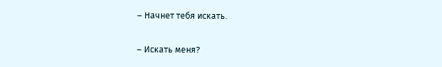– Начнет тебя искать.

– Искать меня?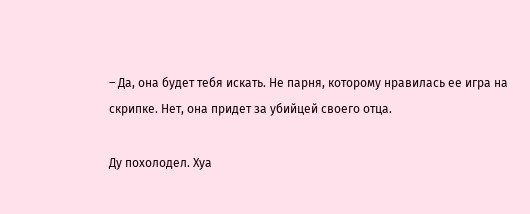– Да, она будет тебя искать. Не парня, которому нравилась ее игра на скрипке. Нет, она придет за убийцей своего отца.

Ду похолодел. Хуа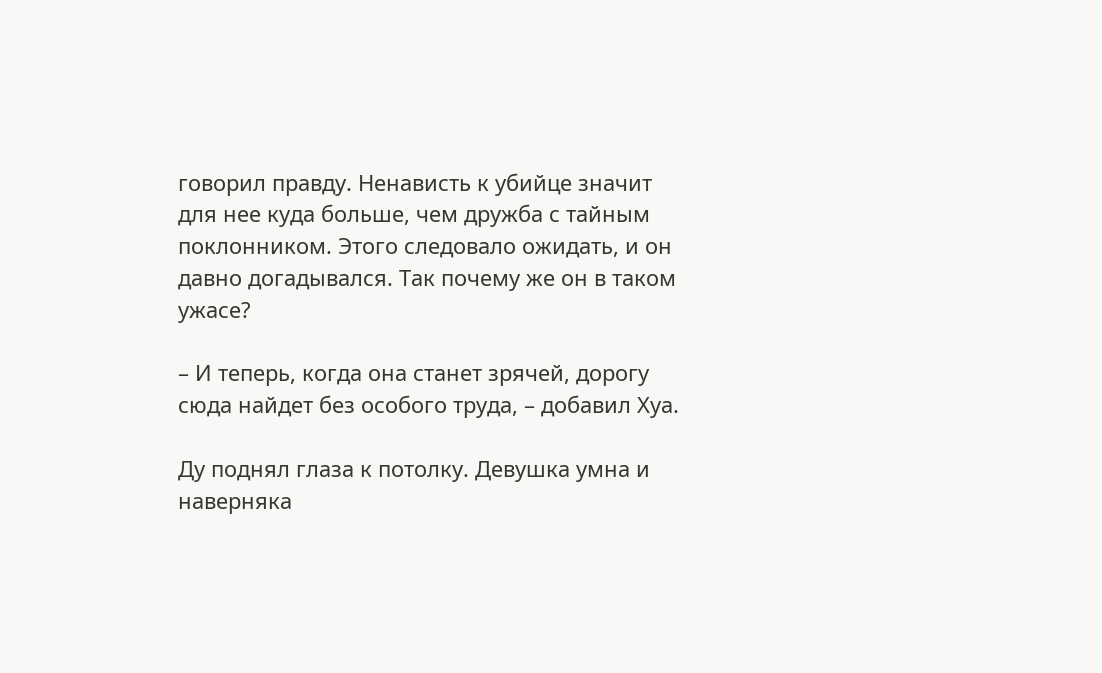говорил правду. Ненависть к убийце значит для нее куда больше, чем дружба с тайным поклонником. Этого следовало ожидать, и он давно догадывался. Так почему же он в таком ужасе?

– И теперь, когда она станет зрячей, дорогу сюда найдет без особого труда, – добавил Хуа.

Ду поднял глаза к потолку. Девушка умна и наверняка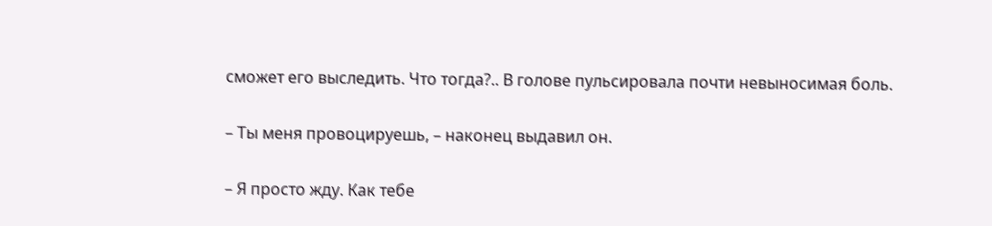сможет его выследить. Что тогда?.. В голове пульсировала почти невыносимая боль.

– Ты меня провоцируешь, – наконец выдавил он.

– Я просто жду. Как тебе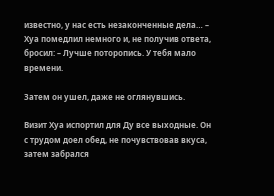известно, у нас есть незаконченные дела… – Хуа помедлил немного и, не получив ответа, бросил: – Лучше поторопись. У тебя мало времени.

Затем он ушел, даже не оглянувшись.

Визит Хуа испортил для Ду все выходные. Он с трудом доел обед, не почувствовав вкуса, затем забрался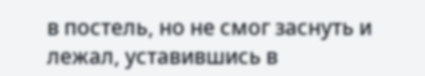в постель, но не смог заснуть и лежал, уставившись в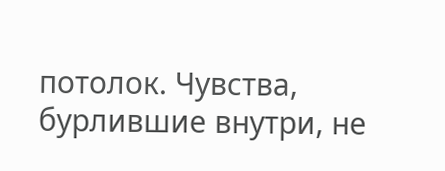потолок. Чувства, бурлившие внутри, не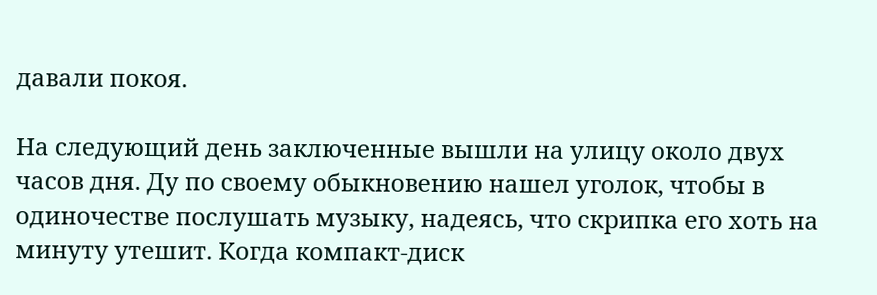давали покоя.

На следующий день заключенные вышли на улицу около двух часов дня. Ду по своему обыкновению нашел уголок, чтобы в одиночестве послушать музыку, надеясь, что скрипка его хоть на минуту утешит. Когда компакт-диск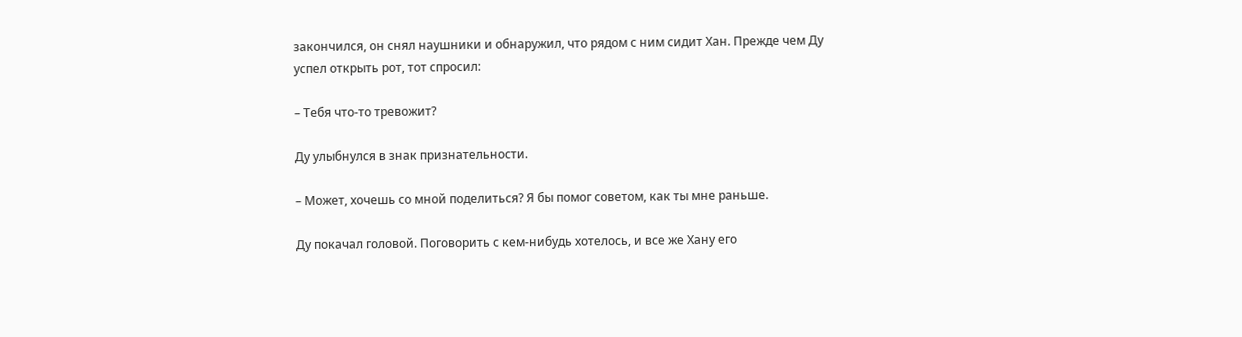закончился, он снял наушники и обнаружил, что рядом с ним сидит Хан. Прежде чем Ду успел открыть рот, тот спросил:

– Тебя что-то тревожит?

Ду улыбнулся в знак признательности.

– Может, хочешь со мной поделиться? Я бы помог советом, как ты мне раньше.

Ду покачал головой. Поговорить с кем-нибудь хотелось, и все же Хану его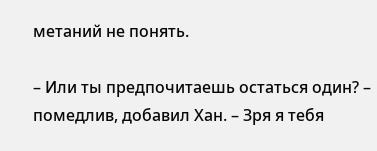метаний не понять.

– Или ты предпочитаешь остаться один? – помедлив, добавил Хан. – Зря я тебя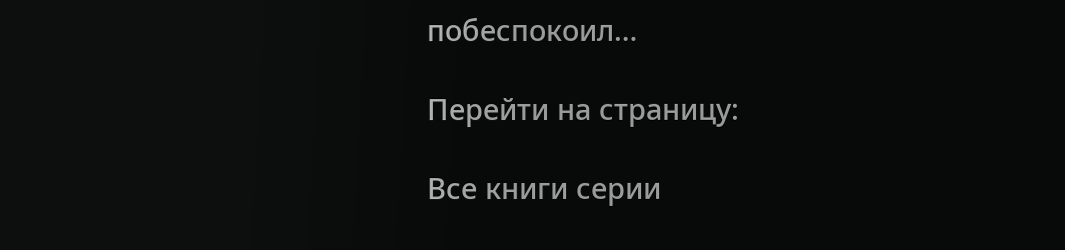побеспокоил…

Перейти на страницу:

Все книги серии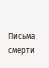Письма смерти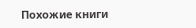Похожие книги